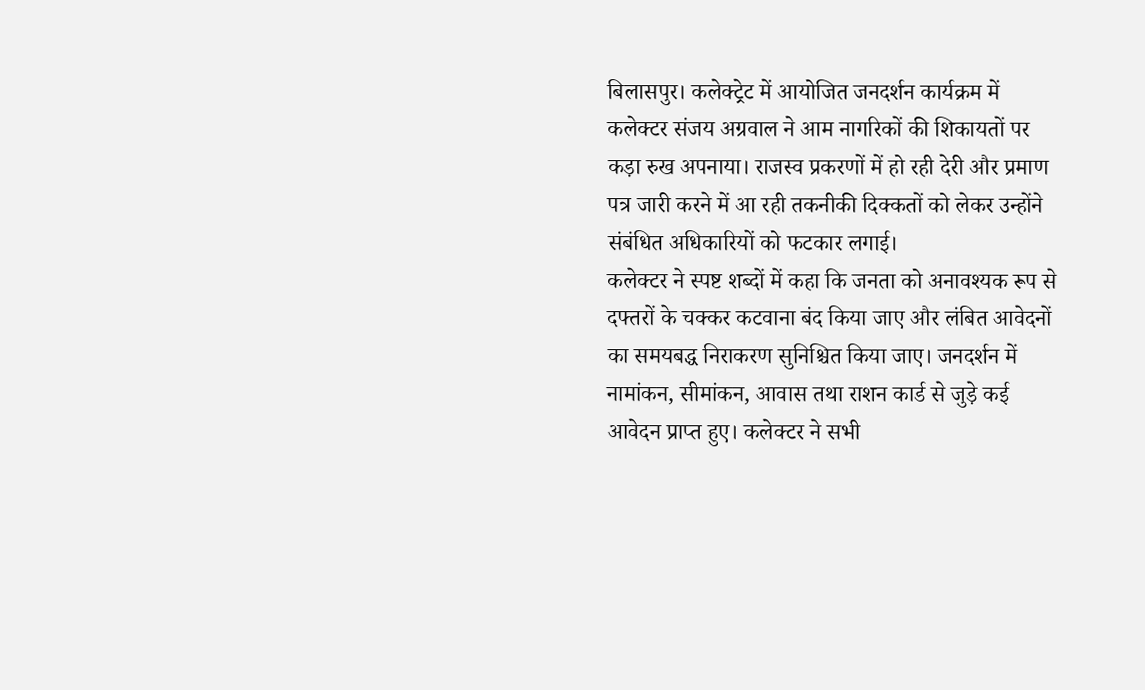बिलासपुर। कलेक्ट्रेट में आयोजित जनदर्शन कार्यक्रम में कलेक्टर संजय अग्रवाल ने आम नागरिकों की शिकायतों पर कड़ा रुख अपनाया। राजस्व प्रकरणों में हो रही देरी और प्रमाण पत्र जारी करने में आ रही तकनीकी दिक्कतों को लेकर उन्होंने संबंधित अधिकारियों को फटकार लगाई।
कलेक्टर ने स्पष्ट शब्दों में कहा कि जनता को अनावश्यक रूप से दफ्तरों के चक्कर कटवाना बंद किया जाए और लंबित आवेदनों का समयबद्ध निराकरण सुनिश्चित किया जाए। जनदर्शन में नामांकन, सीमांकन, आवास तथा राशन कार्ड से जुड़े कई आवेदन प्राप्त हुए। कलेक्टर ने सभी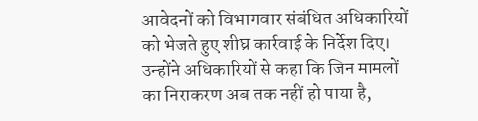आवेदनों को विभागवार संबंधित अधिकारियों को भेजते हुए शीघ्र कार्रवाई के निर्देश दिए।
उन्होंने अधिकारियों से कहा कि जिन मामलों का निराकरण अब तक नहीं हो पाया है,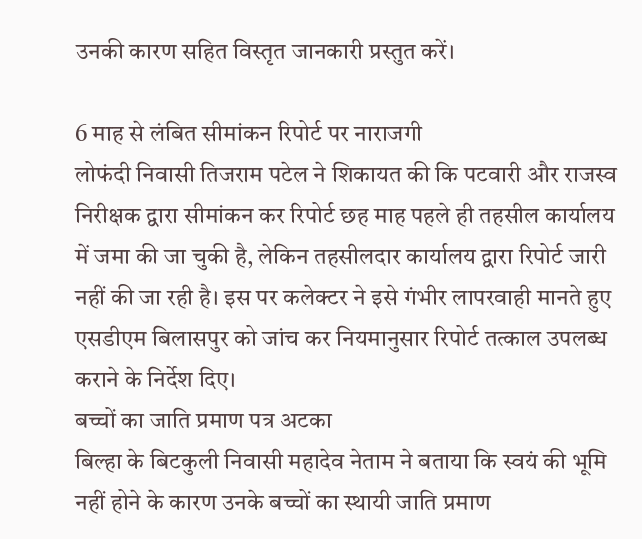उनकी कारण सहित विस्तृत जानकारी प्रस्तुत करें।

6 माह से लंबित सीमांकन रिपोर्ट पर नाराजगी
लोफंदी निवासी तिजराम पटेल ने शिकायत की कि पटवारी और राजस्व निरीक्षक द्वारा सीमांकन कर रिपोर्ट छह माह पहले ही तहसील कार्यालय में जमा की जा चुकी है, लेकिन तहसीलदार कार्यालय द्वारा रिपोर्ट जारी नहीं की जा रही है। इस पर कलेक्टर ने इसे गंभीर लापरवाही मानते हुए एसडीएम बिलासपुर को जांच कर नियमानुसार रिपोर्ट तत्काल उपलब्ध कराने के निर्देश दिए।
बच्चों का जाति प्रमाण पत्र अटका
बिल्हा के बिटकुली निवासी महादेव नेताम ने बताया कि स्वयं की भूमि नहीं होने के कारण उनके बच्चों का स्थायी जाति प्रमाण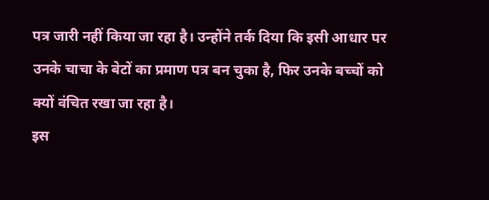पत्र जारी नहीं किया जा रहा है। उन्होंने तर्क दिया कि इसी आधार पर उनके चाचा के बेटों का प्रमाण पत्र बन चुका है, फिर उनके बच्चों को क्यों वंचित रखा जा रहा है।
इस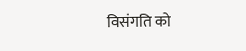विसंगति को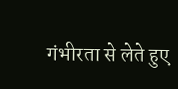गंभीरता से लेते हुए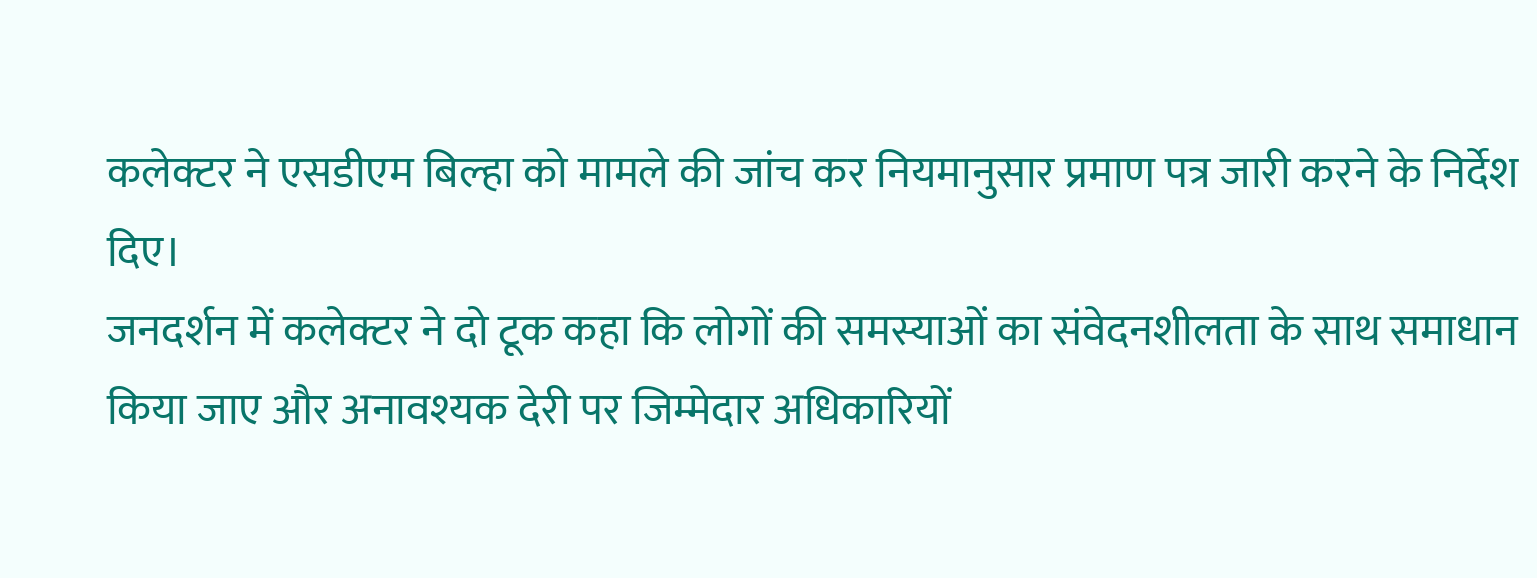कलेक्टर ने एसडीएम बिल्हा को मामले की जांच कर नियमानुसार प्रमाण पत्र जारी करने के निर्देश दिए।
जनदर्शन में कलेक्टर ने दो टूक कहा कि लोगों की समस्याओं का संवेदनशीलता के साथ समाधान किया जाए और अनावश्यक देरी पर जिम्मेदार अधिकारियों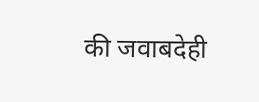की जवाबदेही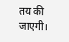तय की जाएगी।